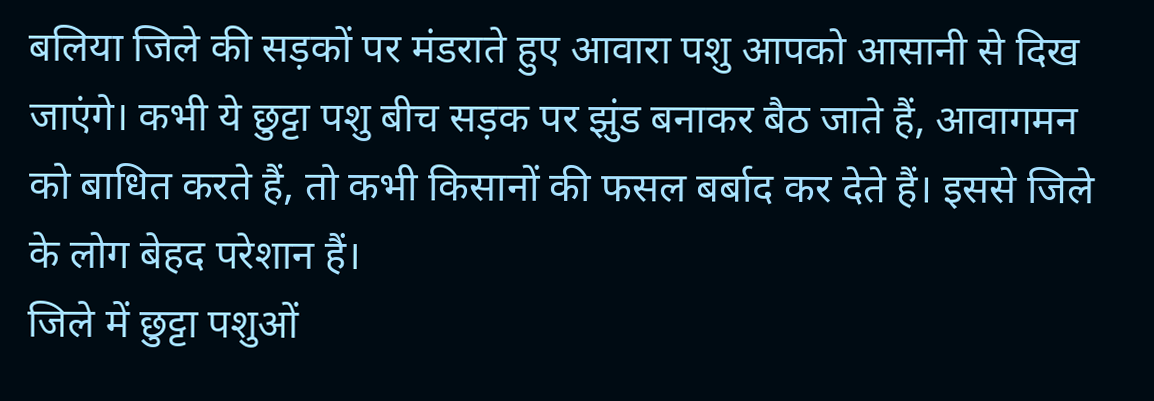बलिया जिले की सड़कों पर मंडराते हुए आवारा पशु आपको आसानी से दिख जाएंगे। कभी ये छुट्टा पशु बीच सड़क पर झुंड बनाकर बैठ जाते हैं, आवागमन को बाधित करते हैं, तो कभी किसानों की फसल बर्बाद कर देते हैं। इससे जिले के लोग बेहद परेशान हैं।
जिले में छुट्टा पशुओं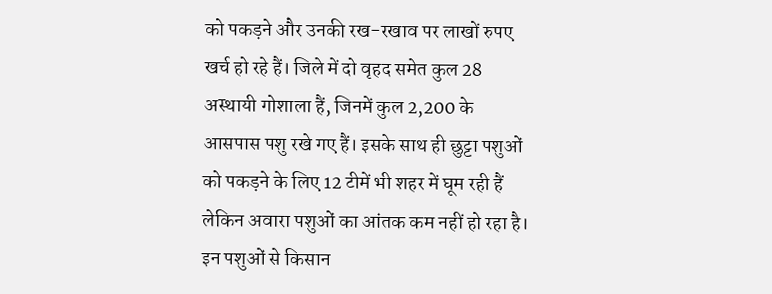को पकड़ने और उनकी रख-रखाव पर लाखों रुपए खर्च हो रहे हैं। जिले में दो वृहद समेत कुल 28 अस्थायी गोशाला हैं, जिनमें कुल 2,200 के आसपास पशु रखे गए हैं। इसके साथ ही छुट्टा पशुओं को पकड़ने के लिए 12 टीमें भी शहर में घूम रही हैं लेकिन अवारा पशुओं का आंतक कम नहीं हो रहा है।
इन पशुओं से किसान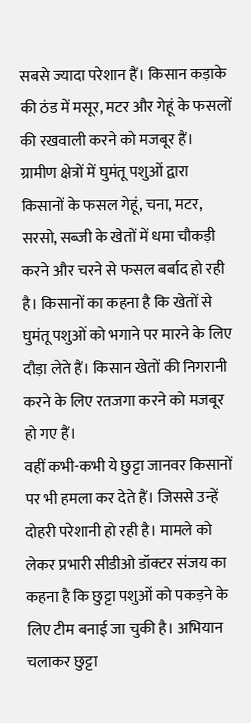सबसे ज्यादा परेशान हैं। किसान कड़ाके की ठंड में मसूर, मटर और गेहूं के फसलों की रखवाली करने को मजबूर हैं। ग्रामीण क्षेत्रों में घुमंतू पशुओं द्वारा किसानों के फसल गेहूं, चना, मटर, सरसो, सब्जी के खेतों में धमा चौकड़ी करने और चरने से फसल बर्बाद हो रही है। किसानों का कहना है कि खेतों से घुमंतू पशुओं को भगाने पर मारने के लिए दौड़ा लेते हैं। किसान खेतों की निगरानी करने के लिए रतजगा करने को मजबूर हो गए हैं।
वहीं कभी-कभी ये छुट्टा जानवर किसानों पर भी हमला कर देते हैं। जिससे उन्हें दोहरी परेशानी हो रही है। मामले को लेकर प्रभारी सीडीओ डॉक्टर संजय का कहना है कि छुट्टा पशुओं को पकड़ने के लिए टीम बनाई जा चुकी है। अभियान चलाकर छुट्टा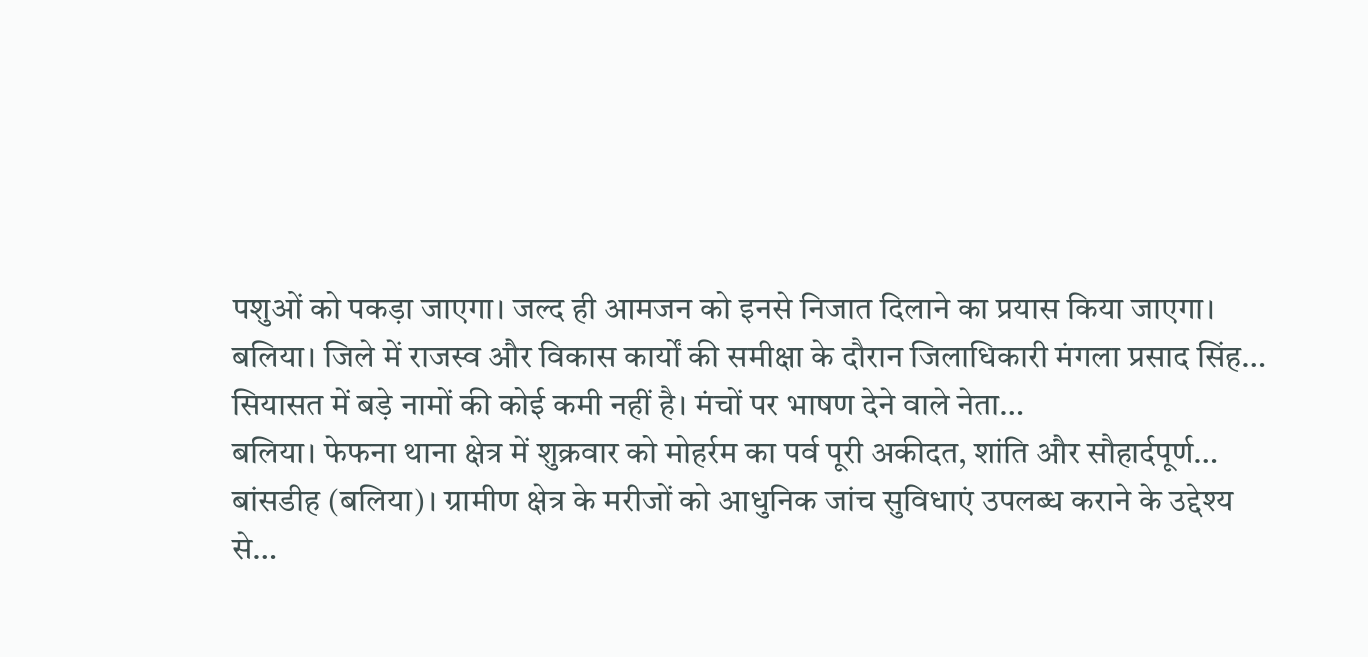पशुओं को पकड़ा जाएगा। जल्द ही आमजन को इनसे निजात दिलाने का प्रयास किया जाएगा।
बलिया। जिले में राजस्व और विकास कार्यों की समीक्षा के दौरान जिलाधिकारी मंगला प्रसाद सिंह…
सियासत में बड़े नामों की कोई कमी नहीं है। मंचों पर भाषण देने वाले नेता…
बलिया। फेफना थाना क्षेत्र में शुक्रवार को मोहर्रम का पर्व पूरी अकीदत, शांति और सौहार्दपूर्ण…
बांसडीह (बलिया)। ग्रामीण क्षेत्र के मरीजों को आधुनिक जांच सुविधाएं उपलब्ध कराने के उद्देश्य से…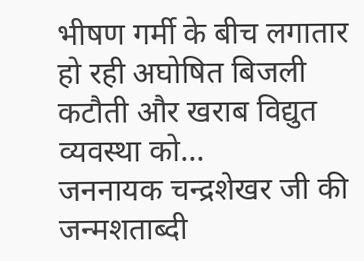भीषण गर्मी के बीच लगातार हो रही अघोषित बिजली कटौती और खराब विद्युत व्यवस्था को…
जननायक चन्द्रशेखर जी की जन्मशताब्दी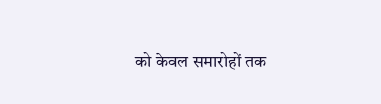को केवल समारोहों तक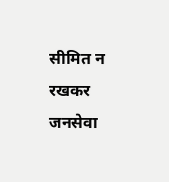सीमित न रखकर जनसेवा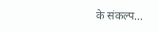के संकल्प…